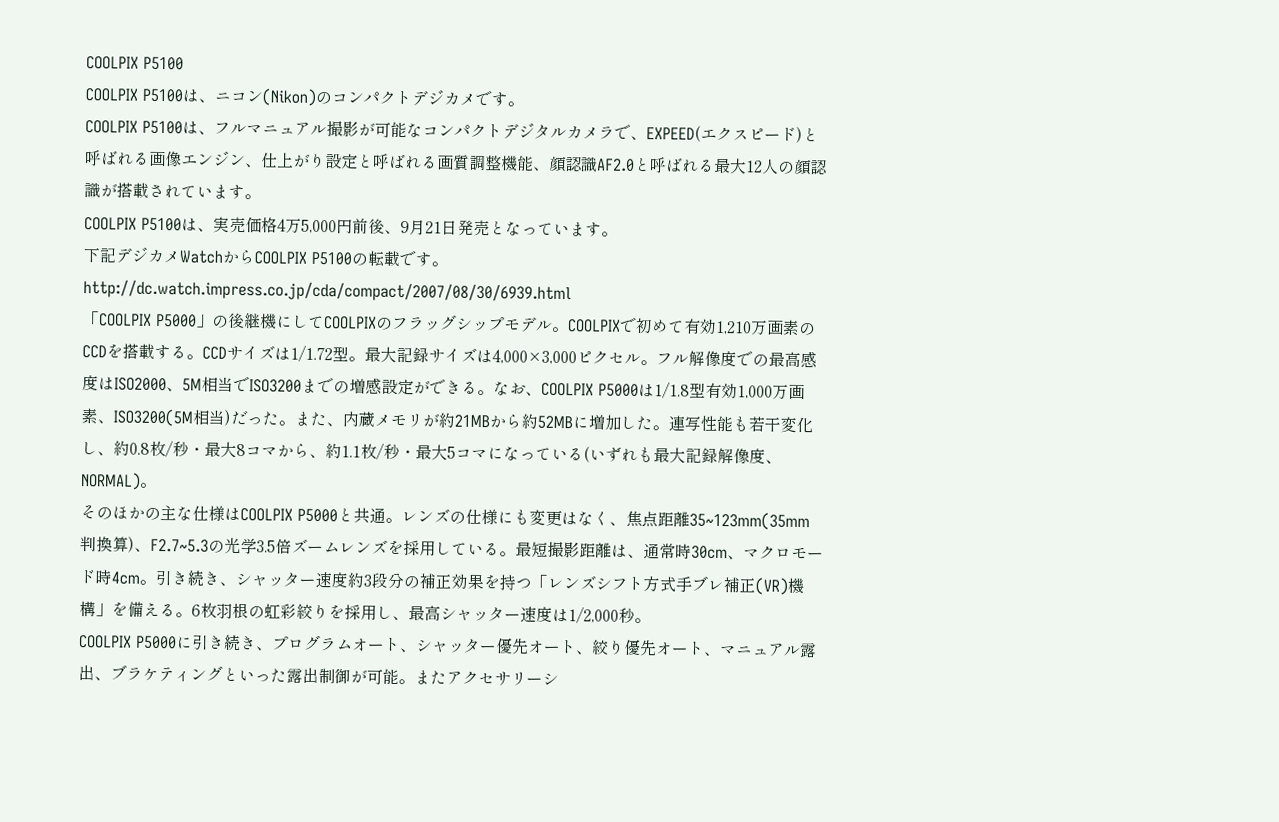COOLPIX P5100
COOLPIX P5100は、ニコン(Nikon)のコンパクトデジカメです。
COOLPIX P5100は、フルマニュアル撮影が可能なコンパクトデジタルカメラで、EXPEED(エクスピード)と呼ばれる画像エンジン、仕上がり設定と呼ばれる画質調整機能、顔認識AF2.0と呼ばれる最大12人の顔認識が搭載されています。
COOLPIX P5100は、実売価格4万5,000円前後、9月21日発売となっています。
下記デジカメWatchからCOOLPIX P5100の転載です。
http://dc.watch.impress.co.jp/cda/compact/2007/08/30/6939.html
「COOLPIX P5000」の後継機にしてCOOLPIXのフラッグシップモデル。COOLPIXで初めて有効1,210万画素のCCDを搭載する。CCDサイズは1/1.72型。最大記録サイズは4,000×3,000ピクセル。フル解像度での最高感度はISO2000、5M相当でISO3200までの増感設定ができる。なお、COOLPIX P5000は1/1.8型有効1,000万画素、ISO3200(5M相当)だった。また、内蔵メモリが約21MBから約52MBに増加した。連写性能も若干変化し、約0.8枚/秒・最大8コマから、約1.1枚/秒・最大5コマになっている(いずれも最大記録解像度、NORMAL)。
そのほかの主な仕様はCOOLPIX P5000と共通。レンズの仕様にも変更はなく、焦点距離35~123mm(35mm判換算)、F2.7~5.3の光学3.5倍ズームレンズを採用している。最短撮影距離は、通常時30cm、マクロモード時4cm。引き続き、シャッター速度約3段分の補正効果を持つ「レンズシフト方式手ブレ補正(VR)機構」を備える。6枚羽根の虹彩絞りを採用し、最高シャッター速度は1/2,000秒。
COOLPIX P5000に引き続き、プログラムオート、シャッター優先オート、絞り優先オート、マニュアル露出、ブラケティングといった露出制御が可能。またアクセサリーシ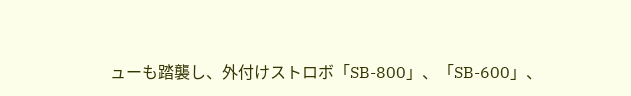ューも踏襲し、外付けストロボ「SB-800」、「SB-600」、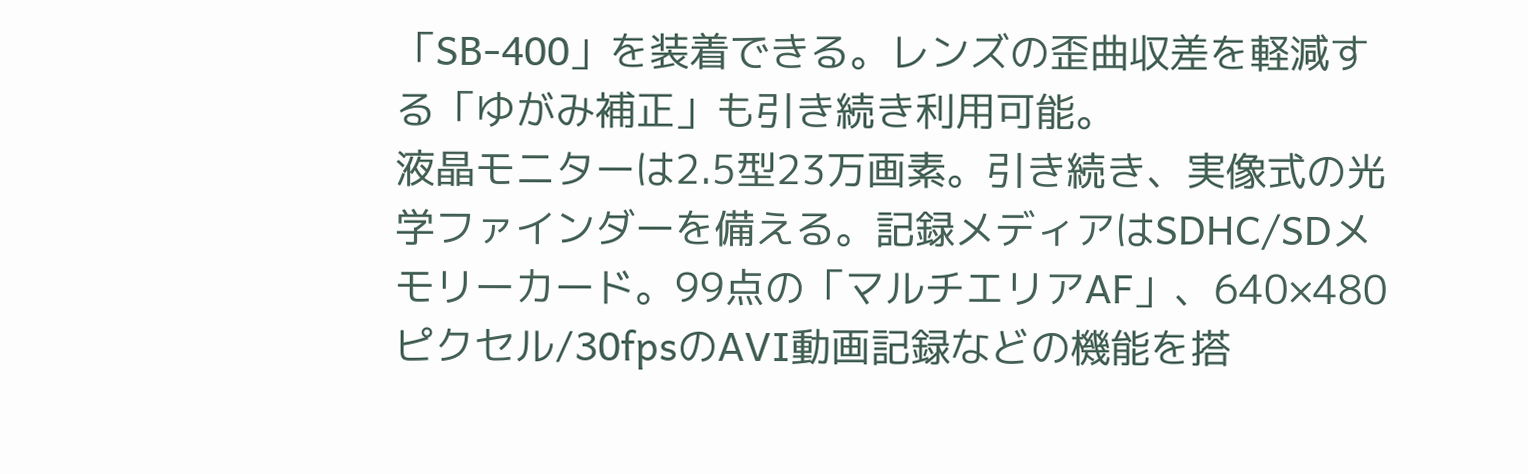「SB-400」を装着できる。レンズの歪曲収差を軽減する「ゆがみ補正」も引き続き利用可能。
液晶モニターは2.5型23万画素。引き続き、実像式の光学ファインダーを備える。記録メディアはSDHC/SDメモリーカード。99点の「マルチエリアAF」、640×480ピクセル/30fpsのAVI動画記録などの機能を搭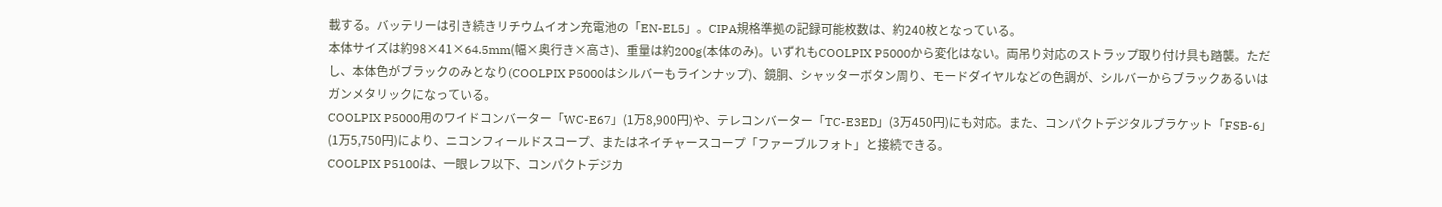載する。バッテリーは引き続きリチウムイオン充電池の「EN-EL5」。CIPA規格準拠の記録可能枚数は、約240枚となっている。
本体サイズは約98×41×64.5mm(幅×奥行き×高さ)、重量は約200g(本体のみ)。いずれもCOOLPIX P5000から変化はない。両吊り対応のストラップ取り付け具も踏襲。ただし、本体色がブラックのみとなり(COOLPIX P5000はシルバーもラインナップ)、鏡胴、シャッターボタン周り、モードダイヤルなどの色調が、シルバーからブラックあるいはガンメタリックになっている。
COOLPIX P5000用のワイドコンバーター「WC-E67」(1万8,900円)や、テレコンバーター「TC-E3ED」(3万450円)にも対応。また、コンパクトデジタルブラケット「FSB-6」(1万5,750円)により、ニコンフィールドスコープ、またはネイチャースコープ「ファーブルフォト」と接続できる。
COOLPIX P5100は、一眼レフ以下、コンパクトデジカ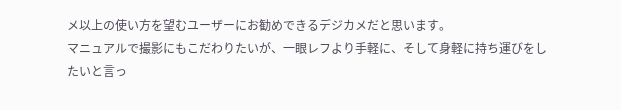メ以上の使い方を望むユーザーにお勧めできるデジカメだと思います。
マニュアルで撮影にもこだわりたいが、一眼レフより手軽に、そして身軽に持ち運びをしたいと言っ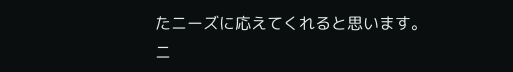たニーズに応えてくれると思います。
ニ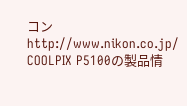コン
http://www.nikon.co.jp/
COOLPIX P5100の製品情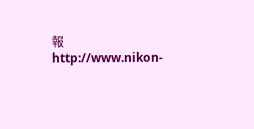報
http://www.nikon-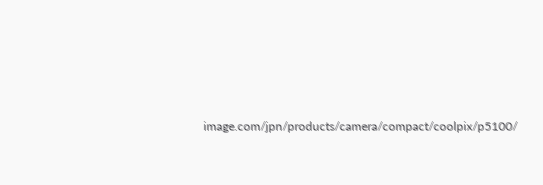image.com/jpn/products/camera/compact/coolpix/p5100/